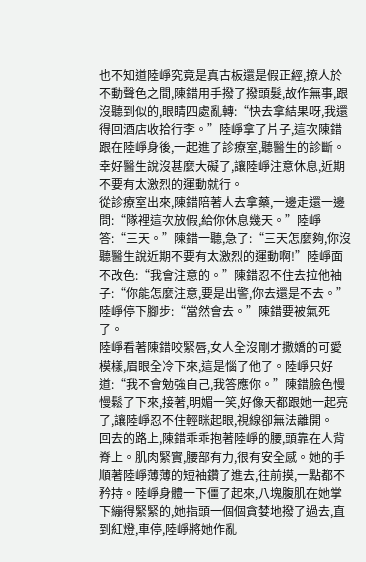也不知道陸崢究竟是真古板還是假正經,撩人於不動聲色之間,陳錯用手撥了撥頭髮,故作無事,跟沒聽到似的,眼睛四處亂轉:“快去拿結果呀,我還得回酒店收拾行李。”陸崢拿了片子,這次陳錯跟在陸崢身後,一起進了診療室,聽醫生的診斷。幸好醫生說沒甚麼大礙了,讓陸崢注意休息,近期不要有太激烈的運動就行。
從診療室出來,陳錯陪著人去拿藥,一邊走還一邊問:“隊裡這次放假,給你休息幾天。”陸崢答:“三天。”陳錯一聽,急了:“三天怎麼夠,你沒聽醫生說近期不要有太激烈的運動啊!”陸崢面不改色:“我會注意的。”陳錯忍不住去拉他袖子:“你能怎麼注意,要是出警,你去還是不去。”陸崢停下腳步:“當然會去。”陳錯要被氣死了。
陸崢看著陳錯咬緊唇,女人全沒剛才撒嬌的可愛模樣,眉眼全冷下來,這是惱了他了。陸崢只好道:“我不會勉強自己,我答應你。”陳錯臉色慢慢鬆了下來,接著,明媚一笑,好像天都跟她一起亮了,讓陸崢忍不住輕眯起眼,視線卻無法離開。
回去的路上,陳錯乖乖抱著陸崢的腰,頭靠在人背脊上。肌肉緊實,腰部有力,很有安全感。她的手順著陸崢薄薄的短袖鑽了進去,往前摸,一點都不矜持。陸崢身體一下僵了起來,八塊腹肌在她掌下繃得緊緊的,她指頭一個個貪婪地撥了過去,直到紅燈,車停,陸崢將她作亂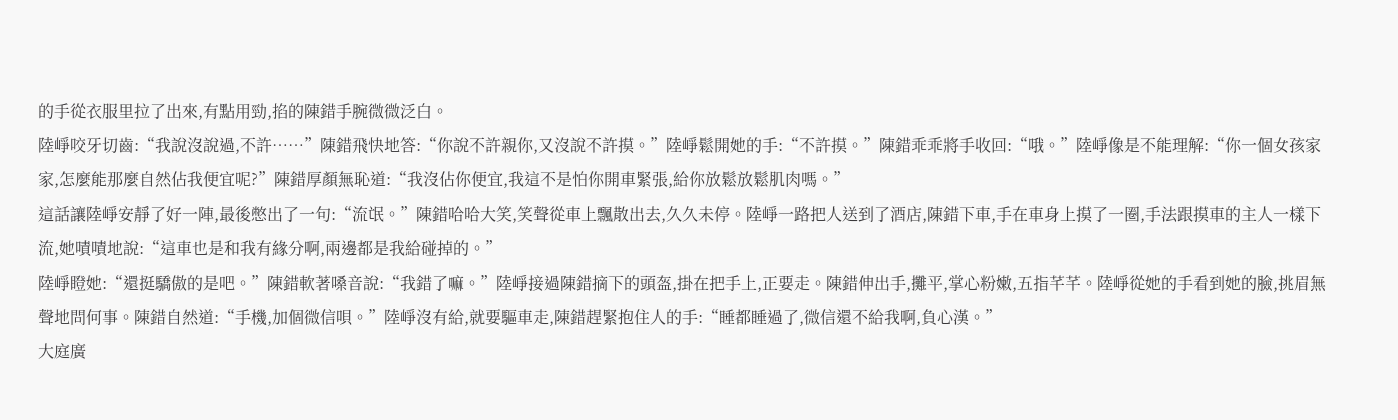的手從衣服里拉了出來,有點用勁,掐的陳錯手腕微微泛白。
陸崢咬牙切齒:“我說沒說過,不許……”陳錯飛快地答:“你說不許親你,又沒說不許摸。”陸崢鬆開她的手:“不許摸。”陳錯乖乖將手收回:“哦。”陸崢像是不能理解:“你一個女孩家家,怎麼能那麼自然佔我便宜呢?”陳錯厚顏無恥道:“我沒佔你便宜,我這不是怕你開車緊張,給你放鬆放鬆肌肉嗎。”
這話讓陸崢安靜了好一陣,最後憋出了一句:“流氓。”陳錯哈哈大笑,笑聲從車上飄散出去,久久未停。陸崢一路把人送到了酒店,陳錯下車,手在車身上摸了一圈,手法跟摸車的主人一樣下流,她嘖嘖地說:“這車也是和我有緣分啊,兩邊都是我給碰掉的。”
陸崢瞪她:“還挺驕傲的是吧。”陳錯軟著嗓音說:“我錯了嘛。”陸崢接過陳錯摘下的頭盔,掛在把手上,正要走。陳錯伸出手,攤平,掌心粉嫩,五指芊芊。陸崢從她的手看到她的臉,挑眉無聲地問何事。陳錯自然道:“手機,加個微信唄。”陸崢沒有給,就要驅車走,陳錯趕緊抱住人的手:“睡都睡過了,微信還不給我啊,負心漢。”
大庭廣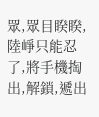眾,眾目睽睽,陸崢只能忍了,將手機掏出,解鎖,遞出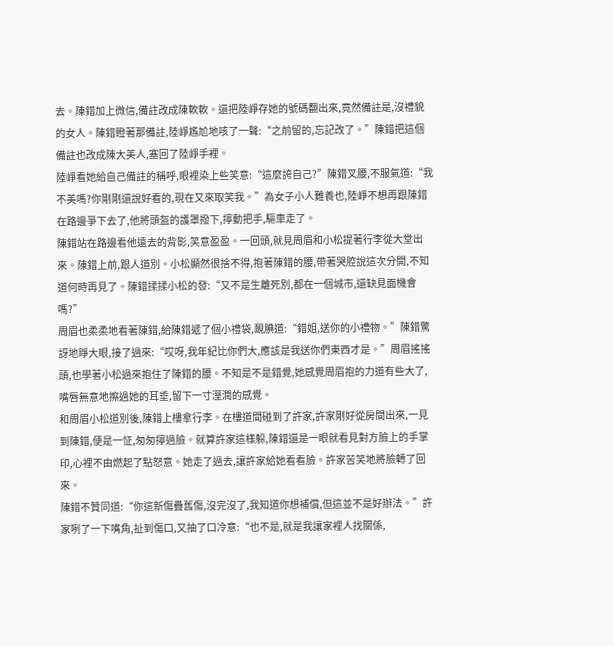去。陳錯加上微信,備註改成陳軟軟。還把陸崢存她的號碼翻出來,竟然備註是,沒禮貌的女人。陳錯瞪著那備註,陸崢尷尬地咳了一聲:“之前留的,忘記改了。”陳錯把這個備註也改成陳大美人,塞回了陸崢手裡。
陸崢看她給自己備註的稱呼,眼裡染上些笑意:“這麼誇自己?”陳錯叉腰,不服氣道:“我不美嗎?你剛剛還說好看的,現在又來取笑我。”為女子小人難養也,陸崢不想再跟陳錯在路邊爭下去了,他將頭盔的護罩撥下,擰動把手,驅車走了。
陳錯站在路邊看他遠去的背影,笑意盈盈。一回頭,就見周眉和小松提著行李從大堂出來。陳錯上前,跟人道別。小松顯然很捨不得,抱著陳錯的腰,帶著哭腔說這次分開,不知道何時再見了。陳錯揉揉小松的發:“又不是生離死別,都在一個城市,還缺見面機會嗎?”
周眉也柔柔地看著陳錯,給陳錯遞了個小禮袋,靦腆道:“錯姐,送你的小禮物。”陳錯驚訝地睜大眼,接了過來:“哎呀,我年紀比你們大,應該是我送你們東西才是。”周眉搖搖頭,也學著小松過來抱住了陳錯的腰。不知是不是錯覺,她感覺周眉抱的力道有些大了,嘴唇無意地擦過她的耳垂,留下一寸溼潤的感覺。
和周眉小松道別後,陳錯上樓拿行李。在樓道間碰到了許家,許家剛好從房間出來,一見到陳錯,便是一怔,匆匆擰過臉。就算許家這樣躲,陳錯還是一眼就看見對方臉上的手掌印,心裡不由燃起了點怒意。她走了過去,讓許家給她看看臉。許家苦笑地將臉轉了回來。
陳錯不贊同道:“你這新傷疊舊傷,沒完沒了,我知道你想補償,但這並不是好辦法。”許家咧了一下嘴角,扯到傷口,又抽了口冷意:“也不是,就是我讓家裡人找關係,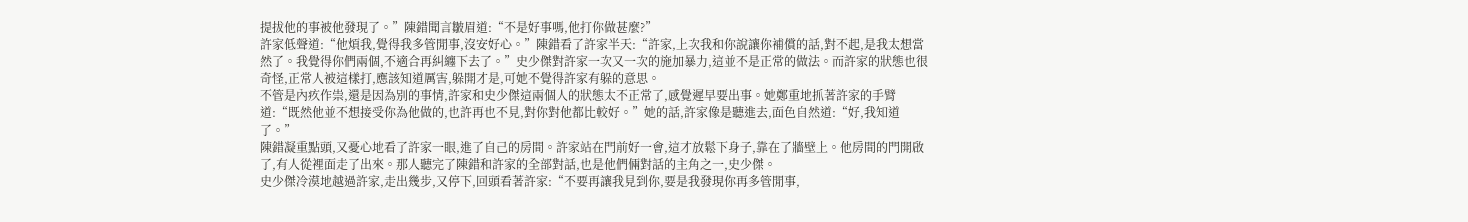提拔他的事被他發現了。”陳錯聞言皺眉道:“不是好事嗎,他打你做甚麼?”
許家低聲道:“他煩我,覺得我多管閒事,沒安好心。”陳錯看了許家半天:“許家,上次我和你說讓你補償的話,對不起,是我太想當然了。我覺得你們兩個,不適合再糾纏下去了。”史少傑對許家一次又一次的施加暴力,這並不是正常的做法。而許家的狀態也很奇怪,正常人被這樣打,應該知道厲害,躲開才是,可她不覺得許家有躲的意思。
不管是內疚作祟,還是因為別的事情,許家和史少傑這兩個人的狀態太不正常了,感覺遲早要出事。她鄭重地抓著許家的手臂道:“既然他並不想接受你為他做的,也許再也不見,對你對他都比較好。”她的話,許家像是聽進去,面色自然道:“好,我知道了。”
陳錯凝重點頭,又憂心地看了許家一眼,進了自己的房間。許家站在門前好一會,這才放鬆下身子,靠在了牆壁上。他房間的門開啟了,有人從裡面走了出來。那人聽完了陳錯和許家的全部對話,也是他們倆對話的主角之一,史少傑。
史少傑冷漠地越過許家,走出幾步,又停下,回頭看著許家:“不要再讓我見到你,要是我發現你再多管閒事,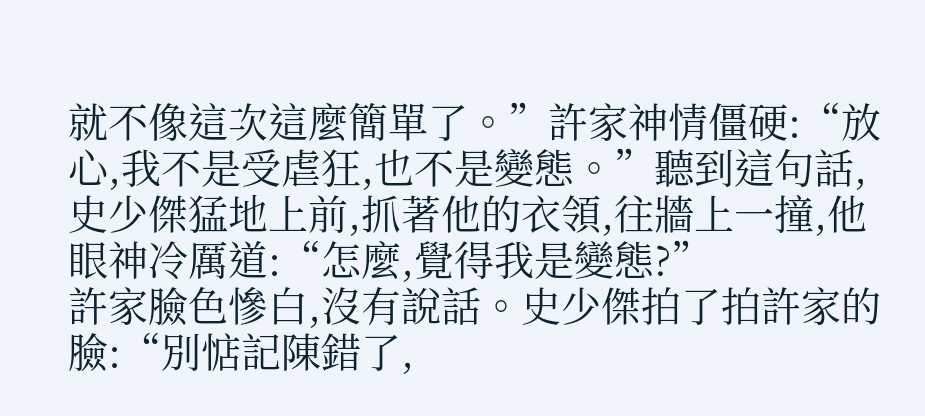就不像這次這麼簡單了。”許家神情僵硬:“放心,我不是受虐狂,也不是變態。”聽到這句話,史少傑猛地上前,抓著他的衣領,往牆上一撞,他眼神冷厲道:“怎麼,覺得我是變態?”
許家臉色慘白,沒有說話。史少傑拍了拍許家的臉:“別惦記陳錯了,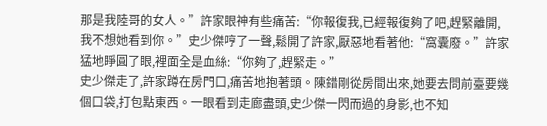那是我陸哥的女人。”許家眼神有些痛苦:“你報復我,已經報復夠了吧,趕緊離開,我不想她看到你。”史少傑哼了一聲,鬆開了許家,厭惡地看著他:“窩囊廢。”許家猛地睜圓了眼,裡面全是血絲:“你夠了,趕緊走。”
史少傑走了,許家蹲在房門口,痛苦地抱著頭。陳錯剛從房間出來,她要去問前臺要幾個口袋,打包點東西。一眼看到走廊盡頭,史少傑一閃而過的身影,也不知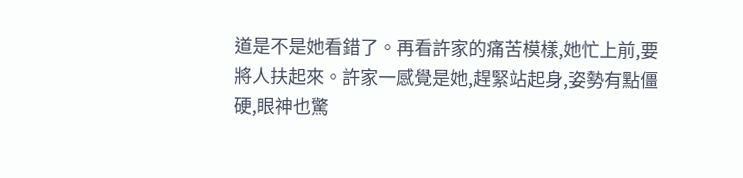道是不是她看錯了。再看許家的痛苦模樣,她忙上前,要將人扶起來。許家一感覺是她,趕緊站起身,姿勢有點僵硬,眼神也驚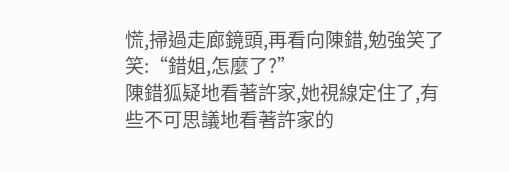慌,掃過走廊鏡頭,再看向陳錯,勉強笑了笑:“錯姐,怎麼了?”
陳錯狐疑地看著許家,她視線定住了,有些不可思議地看著許家的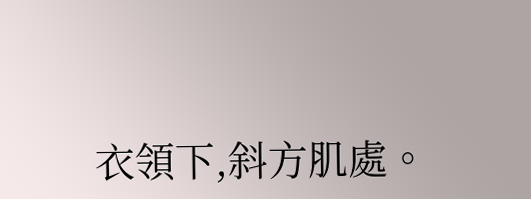衣領下,斜方肌處。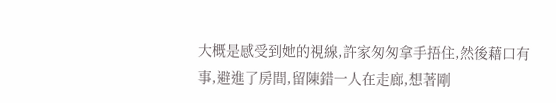大概是感受到她的視線,許家匆匆拿手捂住,然後藉口有事,避進了房間,留陳錯一人在走廊,想著剛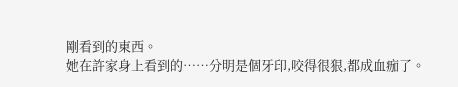剛看到的東西。
她在許家身上看到的……分明是個牙印,咬得很狠,都成血痂了。